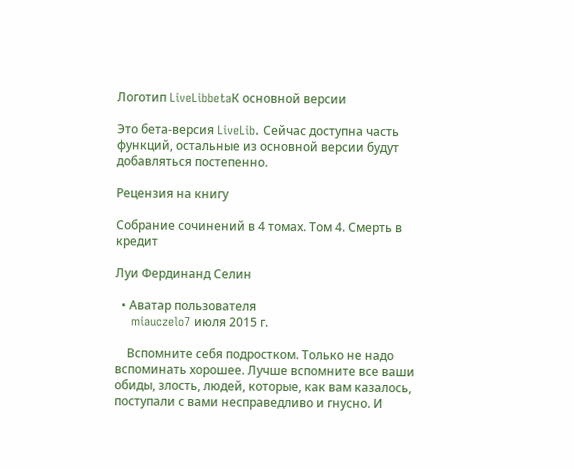Логотип LiveLibbetaК основной версии

Это бета-версия LiveLib. Сейчас доступна часть функций, остальные из основной версии будут добавляться постепенно.

Рецензия на книгу

Собрание сочинений в 4 томах. Том 4. Смерть в кредит

Луи Фердинанд Селин

  • Аватар пользователя
    miauczelo7 июля 2015 г.

    Вспомните себя подростком. Только не надо вспоминать хорошее. Лучше вспомните все ваши обиды, злость, людей, которые, как вам казалось, поступали с вами несправедливо и гнусно. И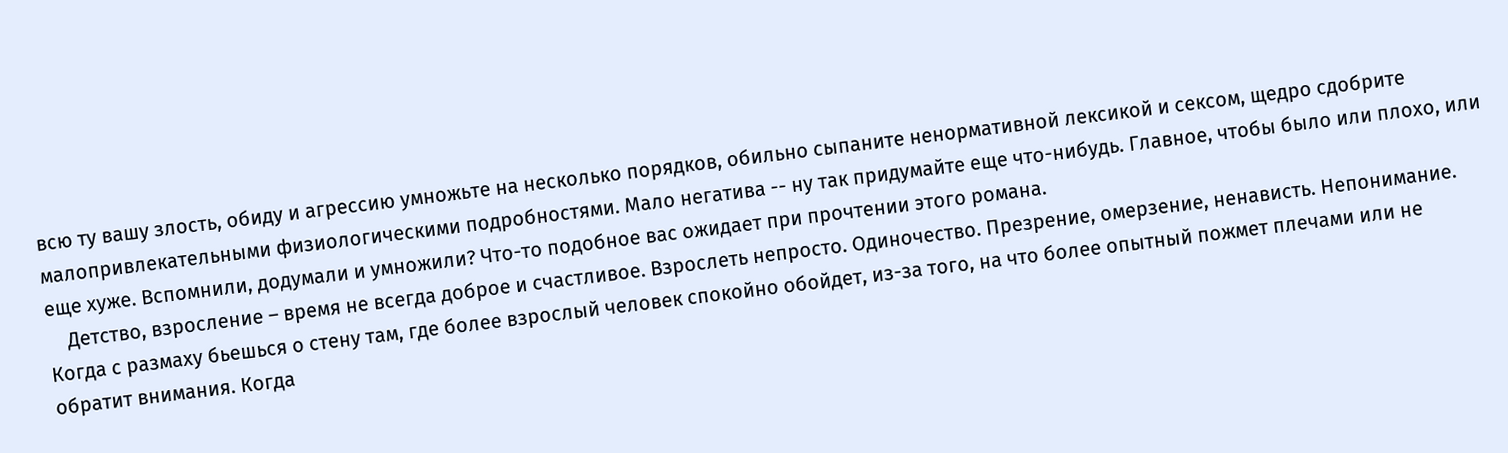всю ту вашу злость, обиду и агрессию умножьте на несколько порядков, обильно сыпаните ненормативной лексикой и сексом, щедро сдобрите малопривлекательными физиологическими подробностями. Мало негатива -- ну так придумайте еще что-нибудь. Главное, чтобы было или плохо, или еще хуже. Вспомнили, додумали и умножили? Что-то подобное вас ожидает при прочтении этого романа.
    Детство, взросление – время не всегда доброе и счастливое. Взрослеть непросто. Одиночество. Презрение, омерзение, ненависть. Непонимание. Когда с размаху бьешься о стену там, где более взрослый человек спокойно обойдет, из-за того, на что более опытный пожмет плечами или не обратит внимания. Когда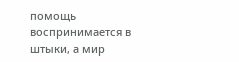помощь воспринимается в штыки, а мир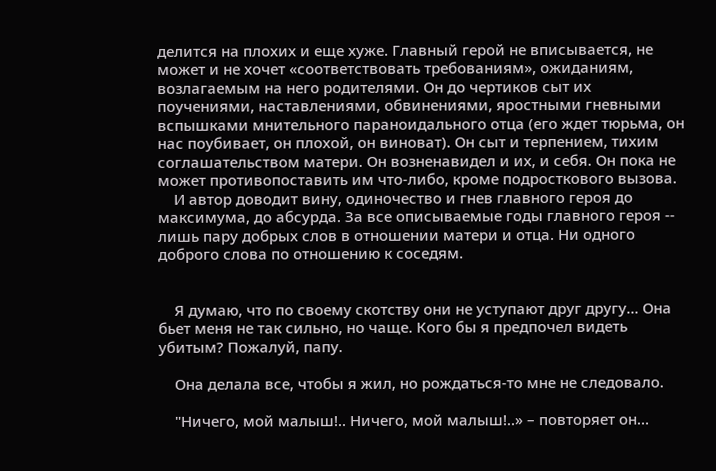делится на плохих и еще хуже. Главный герой не вписывается, не может и не хочет «соответствовать требованиям», ожиданиям, возлагаемым на него родителями. Он до чертиков сыт их поучениями, наставлениями, обвинениями, яростными гневными вспышками мнительного параноидального отца (его ждет тюрьма, он нас поубивает, он плохой, он виноват). Он сыт и терпением, тихим соглашательством матери. Он возненавидел и их, и себя. Он пока не может противопоставить им что-либо, кроме подросткового вызова.
    И автор доводит вину, одиночество и гнев главного героя до максимума, до абсурда. За все описываемые годы главного героя -- лишь пару добрых слов в отношении матери и отца. Ни одного доброго слова по отношению к соседям.


    Я думаю, что по своему скотству они не уступают друг другу… Она бьет меня не так сильно, но чаще. Кого бы я предпочел видеть убитым? Пожалуй, папу.

    Она делала все, чтобы я жил, но рождаться-то мне не следовало.

    "Ничего, мой малыш!.. Ничего, мой малыш!..» – повторяет он…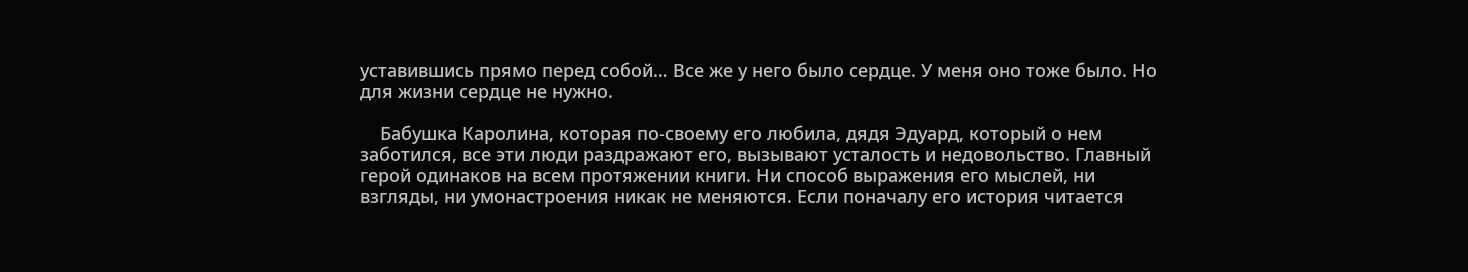уставившись прямо перед собой… Все же у него было сердце. У меня оно тоже было. Но для жизни сердце не нужно.

    Бабушка Каролина, которая по-своему его любила, дядя Эдуард, который о нем заботился, все эти люди раздражают его, вызывают усталость и недовольство. Главный герой одинаков на всем протяжении книги. Ни способ выражения его мыслей, ни взгляды, ни умонастроения никак не меняются. Если поначалу его история читается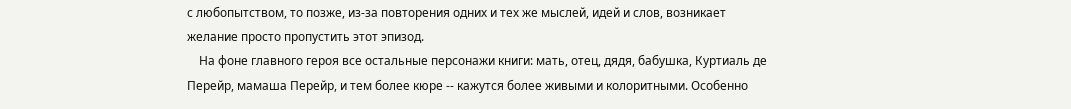с любопытством, то позже, из-за повторения одних и тех же мыслей, идей и слов, возникает желание просто пропустить этот эпизод.
    На фоне главного героя все остальные персонажи книги: мать, отец, дядя, бабушка, Куртиаль де Перейр, мамаша Перейр, и тем более кюре -- кажутся более живыми и колоритными. Особенно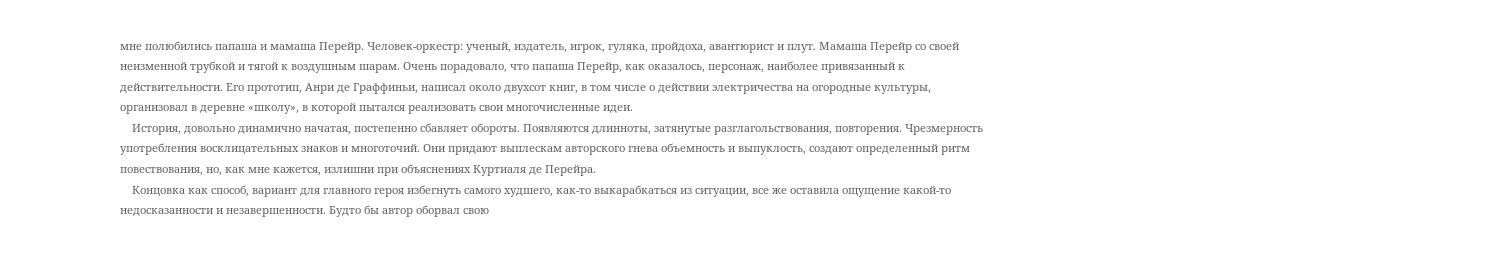мне полюбились папаша и мамаша Перейр. Человек-оркестр: ученый, издатель, игрок, гуляка, пройдоха, авантюрист и плут. Мамаша Перейр со своей неизменной трубкой и тягой к воздушным шарам. Очень порадовало, что папаша Перейр, как оказалось, персонаж, наиболее привязанный к действительности. Его прототип, Анри де Граффиньи, написал около двухсот книг, в том числе о действии электричества на огородные культуры, организовал в деревне «школу», в которой пытался реализовать свои многочисленные идеи.
    История, довольно динамично начатая, постепенно сбавляет обороты. Появляются длинноты, затянутые разглагольствования, повторения. Чрезмерность употребления восклицательных знаков и многоточий. Они придают выплескам авторского гнева объемность и выпуклость, создают определенный ритм повествования, но, как мне кажется, излишни при объяснениях Куртиаля де Перейра.
    Концовка как способ, вариант для главного героя избегнуть самого худшего, как-то выкарабкаться из ситуации, все же оставила ощущение какой-то недосказанности и незавершенности. Будто бы автор оборвал свою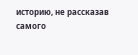историю, не рассказав самого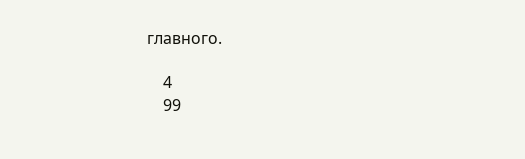главного.

    4
    99